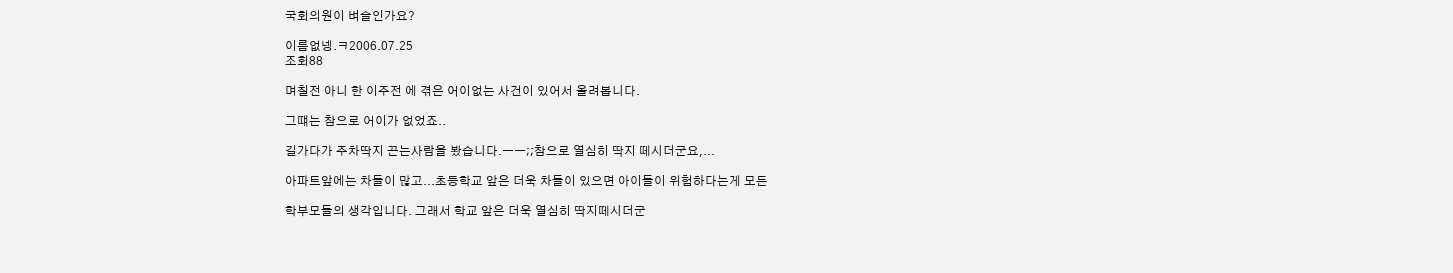국회의원이 벼슬인가요?

이름없넹.ㅋ2006.07.25
조회88

며칠전 아니 한 이주전 에 겪은 어이없는 사건이 있어서 올려봅니다.

그떄는 참으로 어이가 없었죠..

길가다가 주차딱지 끈는사람을 봤습니다.ㅡㅡ;;참으로 열심히 딱지 떼시더군요,...

아파트앞에는 차들이 많고...초등학교 앞은 더욱 차들이 있으면 아이들이 위험하다는게 모든

학부모들의 생각입니다. 그래서 학교 앞은 더욱 열심히 딱지떼시더군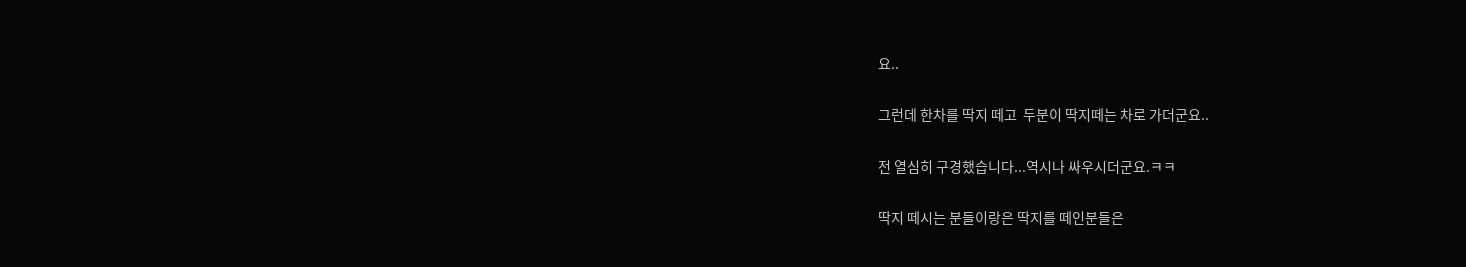요..

그런데 한차를 딱지 떼고  두분이 딱지떼는 차로 가더군요..

전 열심히 구경했습니다...역시나 싸우시더군요.ㅋㅋ

딱지 떼시는 분들이랑은 딱지를 떼인분들은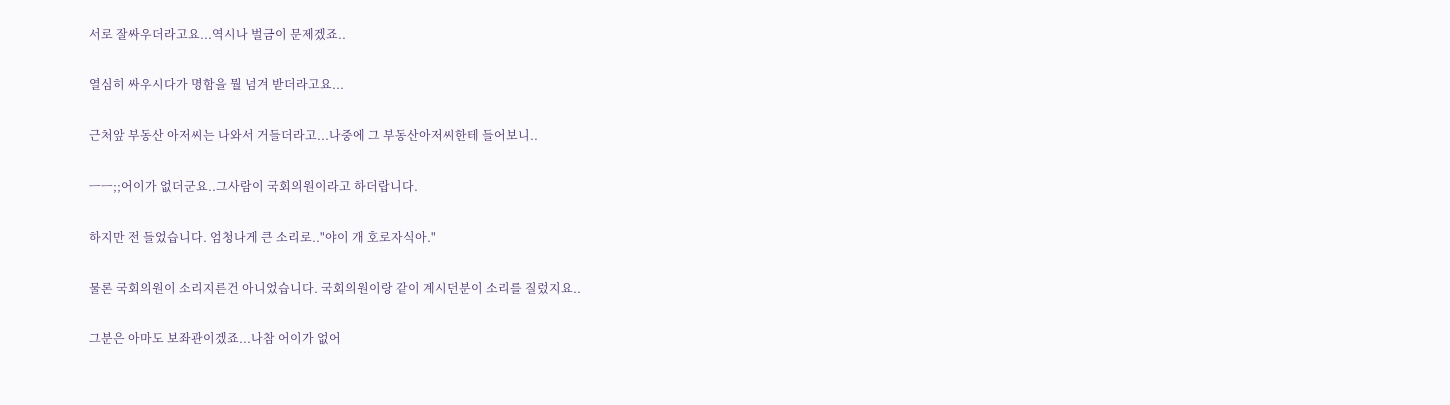서로 잘싸우더라고요...역시나 벌금이 문제겠죠..

열심히 싸우시다가 명함을 뭘 넘겨 받더라고요...

근처앞 부동산 아저씨는 나와서 거들더라고...나중에 그 부동산아저씨한테 들어보니..

ㅡㅡ;;어이가 없더군요..그사람이 국회의원이라고 하더랍니다.

하지만 전 들었습니다. 엄청나게 큰 소리로.."야이 개 호로자식아."

물론 국회의원이 소리지른건 아니었습니다. 국회의원이랑 같이 계시던분이 소리를 질렀지요..

그분은 아마도 보좌관이겠죠...나참 어이가 없어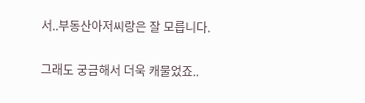서..부동산아저씨랑은 잘 모릅니다.

그래도 궁금해서 더욱 캐물었죠..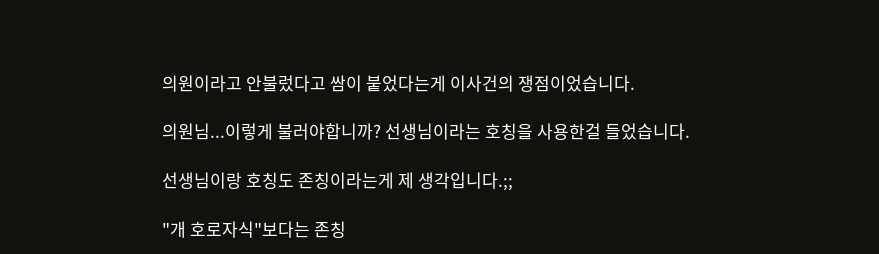의원이라고 안불렀다고 쌈이 붙었다는게 이사건의 쟁점이었습니다.

의원님...이렇게 불러야합니까? 선생님이라는 호칭을 사용한걸 들었습니다.

선생님이랑 호칭도 존칭이라는게 제 생각입니다.;;

"개 호로자식"보다는 존칭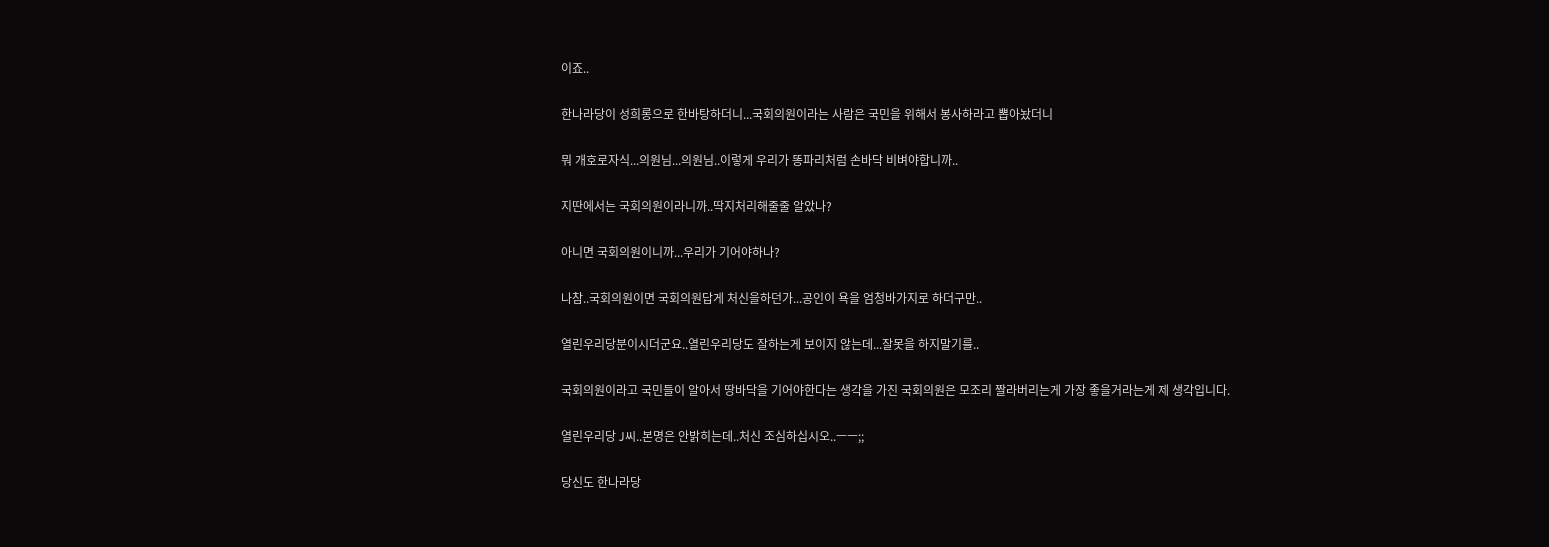이죠..

한나라당이 성희롱으로 한바탕하더니...국회의원이라는 사람은 국민을 위해서 봉사하라고 뽑아놨더니

뭐 개호로자식...의원님...의원님..이렇게 우리가 똥파리처럼 손바닥 비벼야합니까..

지딴에서는 국회의원이라니까..딱지처리해줄줄 알았나?

아니면 국회의원이니까...우리가 기어야하나?

나참..국회의원이면 국회의원답게 처신을하던가...공인이 욕을 엄청바가지로 하더구만..

열린우리당분이시더군요..열린우리당도 잘하는게 보이지 않는데...잘못을 하지말기를..

국회의원이라고 국민들이 알아서 땅바닥을 기어야한다는 생각을 가진 국회의원은 모조리 짤라버리는게 가장 좋을거라는게 제 생각입니다.

열린우리당 J씨..본명은 안밝히는데..처신 조심하십시오..ㅡㅡ;;

당신도 한나라당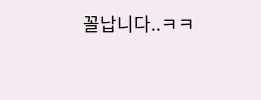꼴납니다..ㅋㅋ